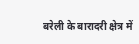बरेली के बारादरी क्षेत्र में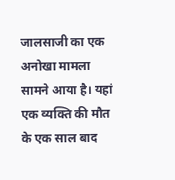जालसाजी का एक अनोखा मामला सामने आया है। यहां एक व्यक्ति की मौत के एक साल बाद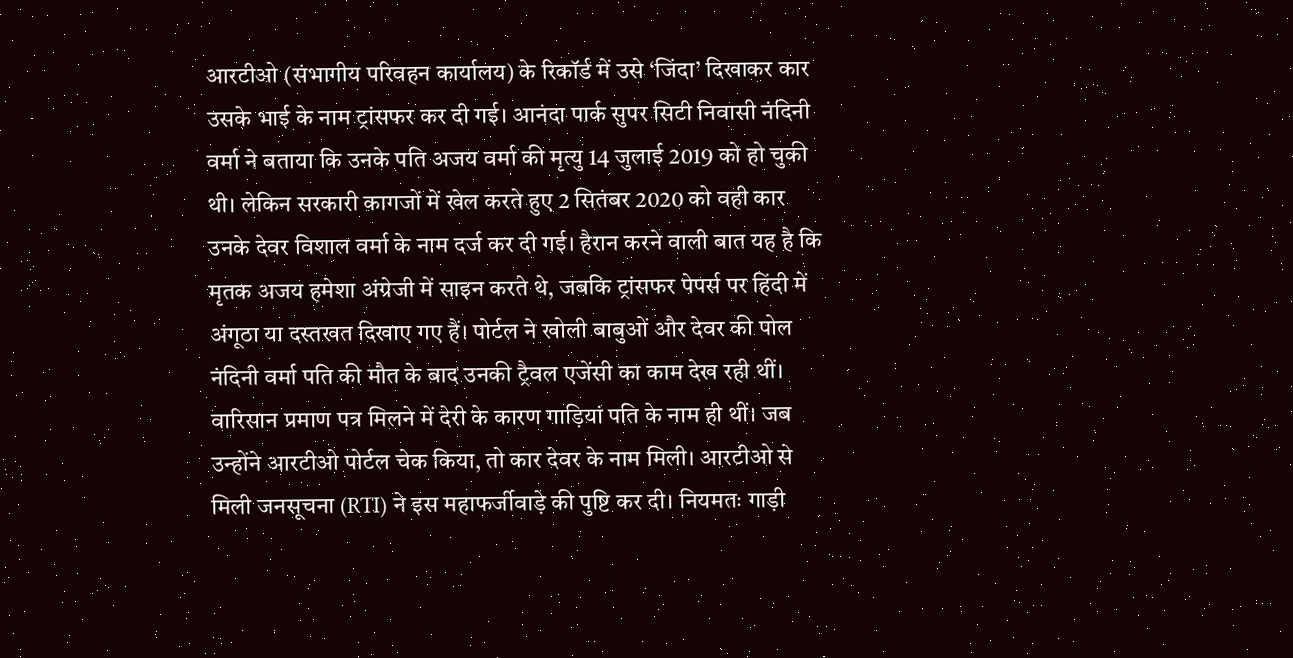आरटीओ (संभागीय परिवहन कार्यालय) के रिकॉर्ड में उसे ‘जिंदा’ दिखाकर कार उसके भाई के नाम ट्रांसफर कर दी गई। आनंदा पार्क सुपर सिटी निवासी नंदिनी वर्मा ने बताया कि उनके पति अजय वर्मा की मृत्यु 14 जुलाई 2019 को हो चुकी थी। लेकिन सरकारी कागजों में खेल करते हुए 2 सितंबर 2020 को वही कार उनके देवर विशाल वर्मा के नाम दर्ज कर दी गई। हैरान करने वाली बात यह है कि मृतक अजय हमेशा अंग्रेजी में साइन करते थे, जबकि ट्रांसफर पेपर्स पर हिंदी में अंगूठा या दस्तखत दिखाए गए हैं। पोर्टल ने खोली बाबुओं और देवर की पोल
नंदिनी वर्मा पति की मौत के बाद उनकी ट्रैवल एजेंसी का काम देख रही थीं। वारिसान प्रमाण पत्र मिलने में देरी के कारण गाड़ियां पति के नाम ही थीं। जब उन्होंने आरटीओ पोर्टल चेक किया, तो कार देवर के नाम मिली। आरटीओ से मिली जनसूचना (RTI) ने इस महाफर्जीवाड़े की पुष्टि कर दी। नियमतः गाड़ी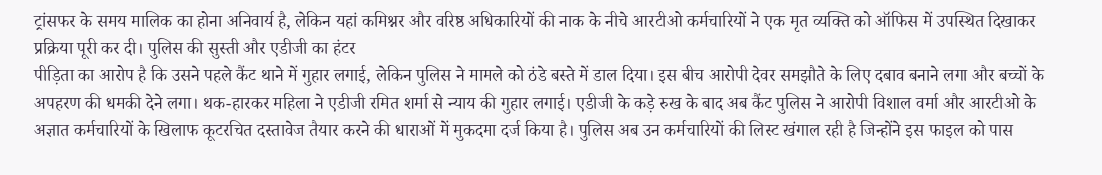ट्रांसफर के समय मालिक का होना अनिवार्य है, लेकिन यहां कमिश्नर और वरिष्ठ अधिकारियों की नाक के नीचे आरटीओ कर्मचारियों ने एक मृत व्यक्ति को ऑफिस में उपस्थित दिखाकर प्रक्रिया पूरी कर दी। पुलिस की सुस्ती और एडीजी का हंटर
पीड़िता का आरोप है कि उसने पहले कैंट थाने में गुहार लगाई, लेकिन पुलिस ने मामले को ठंडे बस्ते में डाल दिया। इस बीच आरोपी देवर समझौते के लिए दबाव बनाने लगा और बच्चों के अपहरण की धमकी देने लगा। थक-हारकर महिला ने एडीजी रमित शर्मा से न्याय की गुहार लगाई। एडीजी के कड़े रुख के बाद अब कैंट पुलिस ने आरोपी विशाल वर्मा और आरटीओ के अज्ञात कर्मचारियों के खिलाफ कूटरचित दस्तावेज तैयार करने की धाराओं में मुकदमा दर्ज किया है। पुलिस अब उन कर्मचारियों की लिस्ट खंगाल रही है जिन्होंने इस फाइल को पास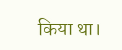किया था।